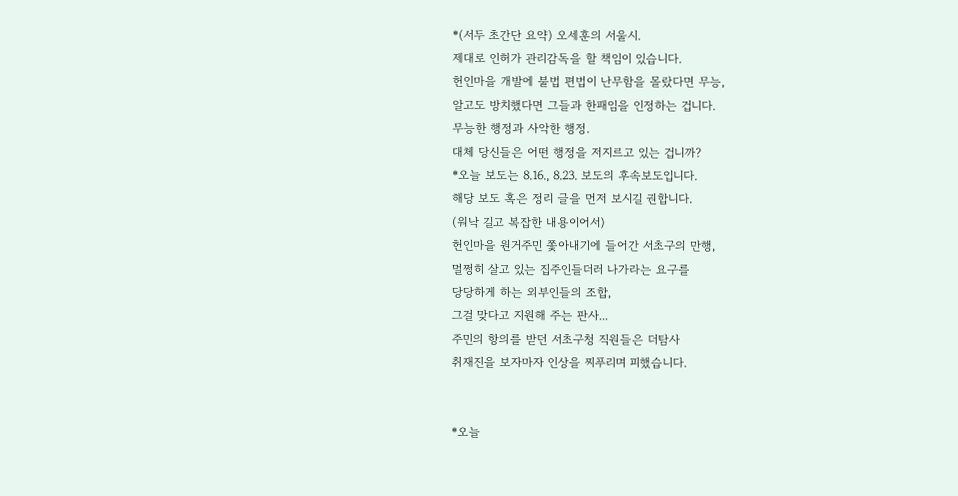*(서두 초간단 요약) 오세훈의 서울시.
제대로 인허가 관리감독을 할 책임이 있습니다.
헌인마을 개발에 불법 편법이 난무함을 몰랐다면 무능,
알고도 방치했다면 그들과 한패임을 인정하는 겁니다.
무능한 행정과 사악한 행정.
대체 당신들은 어떤 행정을 저지르고 있는 겁니까?
*오늘 보도는 8.16., 8.23. 보도의 후속보도입니다.
해당 보도 혹은 정리 글을 먼저 보시길 권합니다.
(워낙 길고 복잡한 내용이어서)
헌인마을 원거주민 쫓아내기에 들어간 서초구의 만행,
멀쩡히 살고 있는 집주인들더러 나가라는 요구를
당당하게 하는 외부인들의 조합,
그걸 맞다고 지원해 주는 판사...
주민의 항의를 받던 서초구청 직원들은 더탐사
취재진을 보자마자 인상을 찌푸리며 피했습니다.


*오늘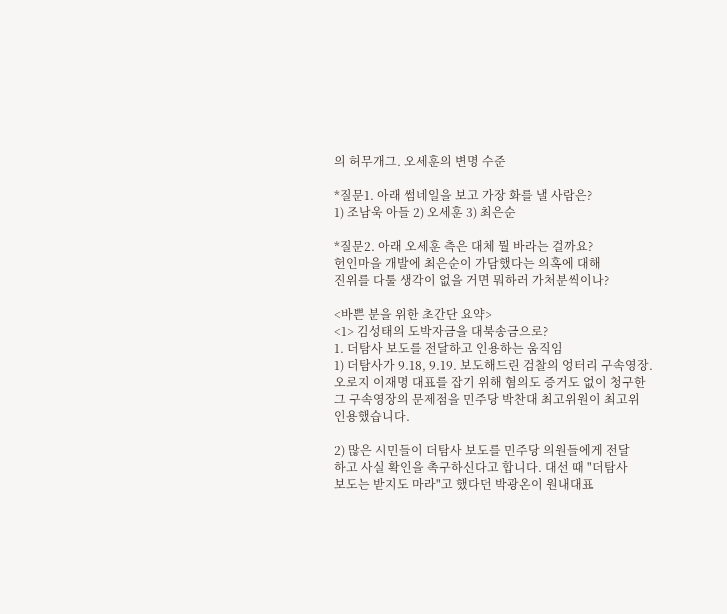의 허무개그. 오세훈의 변명 수준

*질문1. 아래 썸네일을 보고 가장 화를 낼 사람은?
1) 조남욱 아들 2) 오세훈 3) 최은순

*질문2. 아래 오세훈 측은 대체 뭘 바라는 걸까요?
헌인마을 개발에 최은순이 가담했다는 의혹에 대해
진위를 다툴 생각이 없을 거면 뭐하러 가처분씩이나?

<바쁜 분을 위한 초간단 요약>
<1> 김성태의 도박자금을 대북송금으로?
1. 더탐사 보도를 전달하고 인용하는 움직임
1) 더탐사가 9.18, 9.19. 보도해드린 검찰의 엉터리 구속영장.
오로지 이재명 대표를 잡기 위해 혐의도 증거도 없이 청구한
그 구속영장의 문제점을 민주당 박찬대 최고위원이 최고위
인용했습니다.

2) 많은 시민들이 더탐사 보도를 민주당 의원들에게 전달
하고 사실 확인을 촉구하신다고 합니다. 대선 때 "더탐사
보도는 받지도 마라"고 했다던 박광온이 원내대표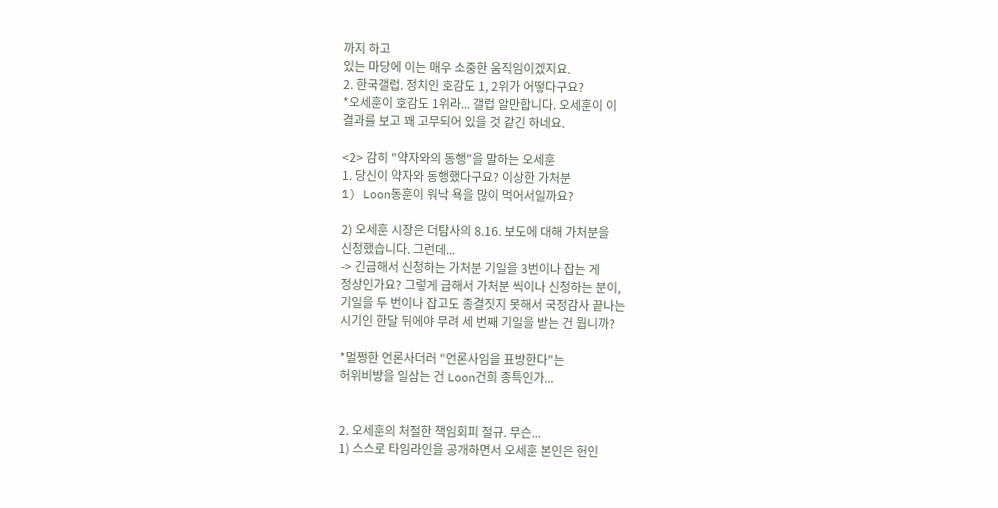까지 하고
있는 마당에 이는 매우 소중한 움직임이겠지요.
2. 한국갤럽. 정치인 호감도 1, 2위가 어떻다구요?
*오세훈이 호감도 1위라... 갤럽 알만합니다. 오세훈이 이
결과를 보고 꽤 고무되어 있을 것 같긴 하네요.

<2> 감히 "약자와의 동행"을 말하는 오세훈
1. 당신이 약자와 동행했다구요? 이상한 가처분
1) Loon동훈이 워낙 욕을 많이 먹어서일까요?

2) 오세훈 시장은 더탐사의 8.16. 보도에 대해 가처분을
신청했습니다. 그런데...
-> 긴급해서 신청하는 가처분 기일을 3번이나 잡는 게
정상인가요? 그렇게 급해서 가처분 씩이나 신청하는 분이,
기일을 두 번이나 잡고도 종결짓지 못해서 국정감사 끝나는
시기인 한달 뒤에야 무려 세 번째 기일을 받는 건 뭡니까?

*멀쩡한 언론사더러 "언론사임을 표방한다"는
허위비방을 일삼는 건 Loon건희 종특인가...


2. 오세훈의 처절한 책임회피 절규. 무슨...
1) 스스로 타임라인을 공개하면서 오세훈 본인은 헌인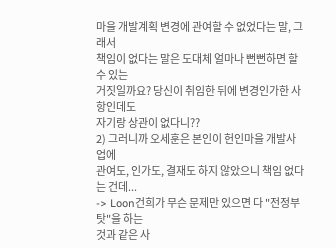마을 개발계획 변경에 관여할 수 없었다는 말, 그래서
책임이 없다는 말은 도대체 얼마나 뻔뻔하면 할 수 있는
거짓일까요? 당신이 취임한 뒤에 변경인가한 사항인데도
자기랑 상관이 없다니??
2) 그러니까 오세훈은 본인이 헌인마을 개발사업에
관여도, 인가도, 결재도 하지 않았으니 책임 없다는 건데...
-> Loon건희가 무슨 문제만 있으면 다 "전정부 탓"을 하는
것과 같은 사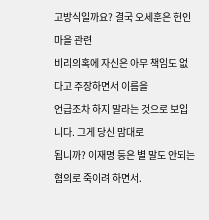고방식일까요? 결국 오세훈은 헌인마을 관련
비리의혹에 자신은 아무 책임도 없다고 주장하면서 이름을
언급조차 하지 말라는 것으로 보입니다. 그게 당신 맘대로
됩니까? 이재명 등은 별 말도 안되는 혐의로 죽이려 하면서.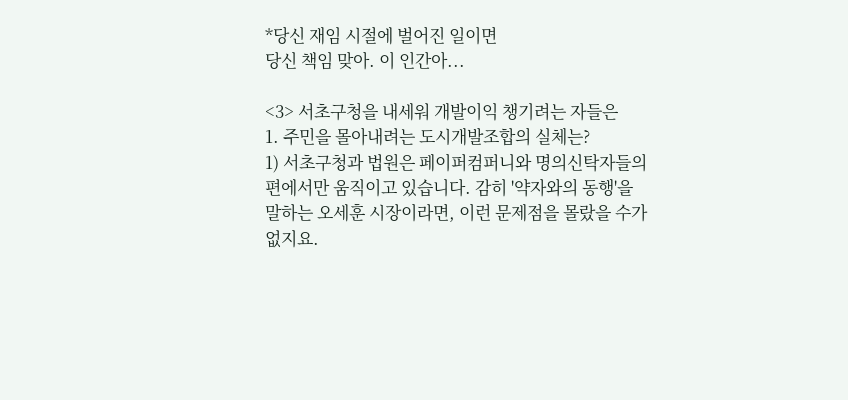*당신 재임 시절에 벌어진 일이면
당신 책임 맞아. 이 인간아...

<3> 서초구청을 내세워 개발이익 챙기려는 자들은
1. 주민을 몰아내려는 도시개발조합의 실체는?
1) 서초구청과 법원은 페이퍼컴퍼니와 명의신탁자들의
편에서만 움직이고 있습니다. 감히 '약자와의 동행'을
말하는 오세훈 시장이라면, 이런 문제점을 몰랐을 수가
없지요.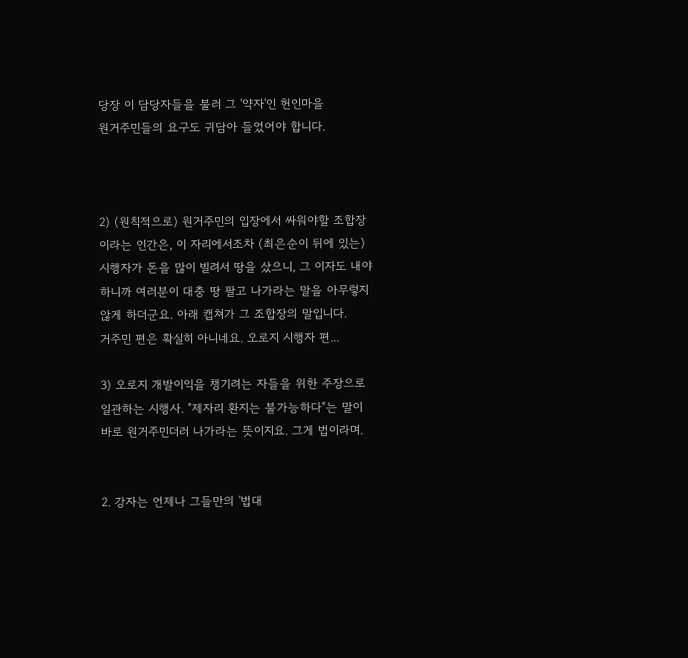당장 이 담당자들을 불러 그 '약자'인 헌인마을
원거주민들의 요구도 귀담아 들었어야 합니다.



2) (원칙적으로) 원거주민의 입장에서 싸워야할 조합장
이라는 인간은, 이 자리에서조차 (최은순이 뒤에 있는)
시행자가 돈을 많이 빌려서 땅을 샀으니, 그 이자도 내야
하니까 여러분이 대충 땅 팔고 나가라는 말을 아무렇지
않게 하더군요. 아래 캡쳐가 그 조합장의 말입니다.
거주민 편은 확실히 아니네요. 오로지 시행자 편...

3) 오로지 개발이익을 챙기려는 자들을 위한 주장으로
일관하는 시행사. "제자리 환지는 불가능하다"는 말이
바로 원거주민더러 나가라는 뜻이지요. 그게 법이라며.


2. 강자는 언제나 그들만의 '법대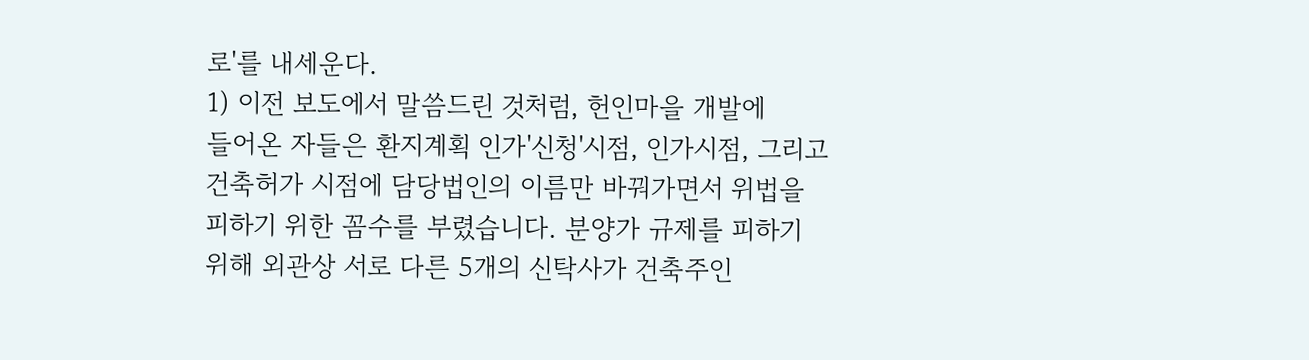로'를 내세운다.
1) 이전 보도에서 말씀드린 것처럼, 헌인마을 개발에
들어온 자들은 환지계획 인가'신청'시점, 인가시점, 그리고
건축허가 시점에 담당법인의 이름만 바꿔가면서 위법을
피하기 위한 꼼수를 부렸습니다. 분양가 규제를 피하기
위해 외관상 서로 다른 5개의 신탁사가 건축주인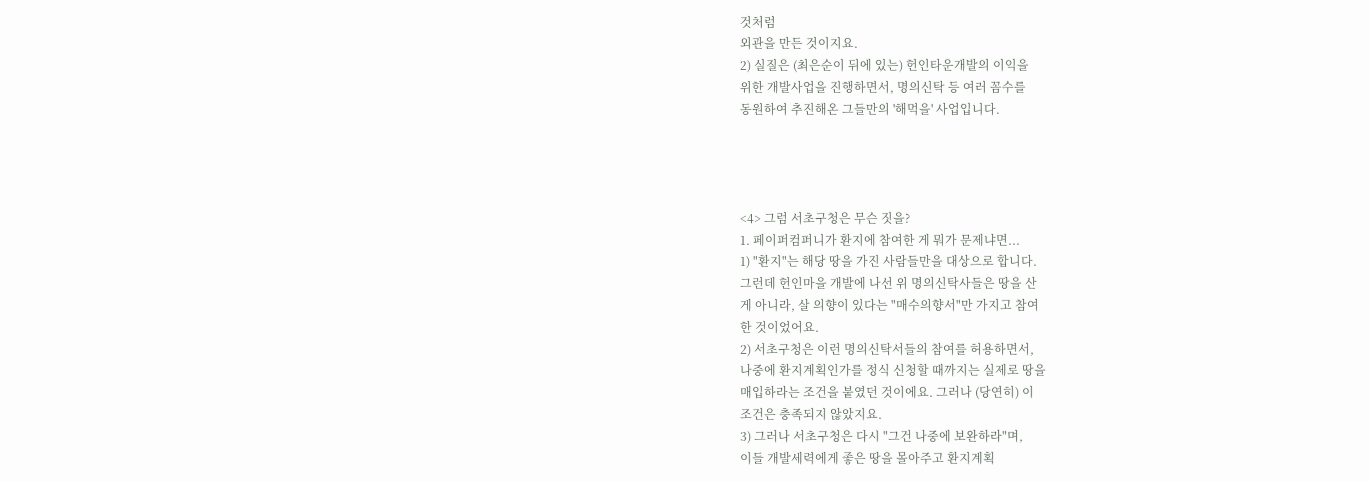것처럼
외관을 만든 것이지요.
2) 실질은 (최은순이 뒤에 있는) 헌인타운개발의 이익을
위한 개발사업을 진행하면서, 명의신탁 등 여러 꼼수를
동원하여 추진해온 그들만의 '해먹을' 사업입니다.




<4> 그럼 서초구청은 무슨 짓을?
1. 페이퍼컴퍼니가 환지에 참여한 게 뭐가 문제냐면...
1) "환지"는 해당 땅을 가진 사람들만을 대상으로 합니다.
그런데 헌인마을 개발에 나선 위 명의신탁사들은 땅을 산
게 아니라, 살 의향이 있다는 "매수의향서"만 가지고 참여
한 것이었어요.
2) 서초구청은 이런 명의신탁서들의 참여를 허용하면서,
나중에 환지계획인가를 정식 신청할 때까지는 실제로 땅을
매입하라는 조건을 붙였던 것이에요. 그러나 (당연히) 이
조건은 충족되지 않았지요.
3) 그러나 서초구청은 다시 "그건 나중에 보완하라"며,
이들 개발세력에게 좋은 땅을 몰아주고 환지계획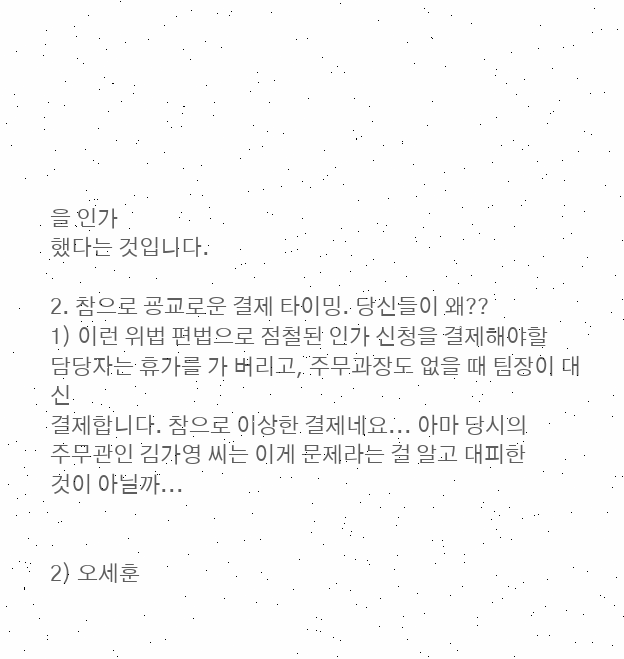을 인가
했다는 것입니다.

2. 참으로 굥교로운 결제 타이밍. 당신들이 왜??
1) 이런 위법 편법으로 점철된 인가 신청을 결제해야할
담당자는 휴가를 가 버리고, 주무과장도 없을 때 팀장이 대신
결제합니다. 참으로 이상한 결제네요... 아마 당시의
주무관인 김가영 씨는 이게 문제라는 걸 알고 대피한
것이 아닐까...


2) 오세훈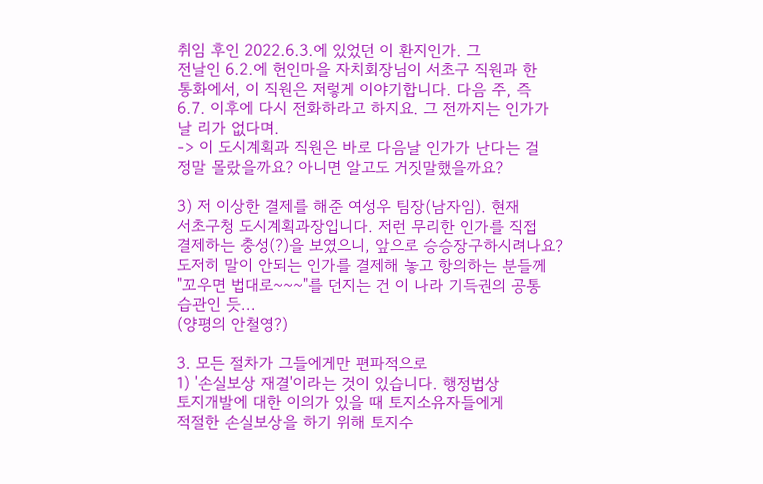취임 후인 2022.6.3.에 있었던 이 환지인가. 그
전날인 6.2.에 헌인마을 자치회장님이 서초구 직원과 한
통화에서, 이 직원은 저렇게 이야기합니다. 다음 주, 즉
6.7. 이후에 다시 전화하라고 하지요. 그 전까지는 인가가
날 리가 없다며.
-> 이 도시계획과 직원은 바로 다음날 인가가 난다는 걸
정말 몰랐을까요? 아니면 알고도 거짓말했을까요?

3) 저 이상한 결제를 해준 여성우 팀장(남자임). 현재
서초구청 도시계획과장입니다. 저런 무리한 인가를 직접
결제하는 충성(?)을 보였으니, 앞으로 승승장구하시려나요?
도저히 말이 안되는 인가를 결제해 놓고 항의하는 분들께
"꼬우면 법대로~~~"를 던지는 건 이 나라 기득권의 공통
습관인 듯...
(양평의 안철영?)

3. 모든 절차가 그들에게만 편파적으로
1) '손실보상 재결'이라는 것이 있습니다. 행정법상
토지개발에 대한 이의가 있을 때 토지소유자들에게
적절한 손실보상을 하기 위해 토지수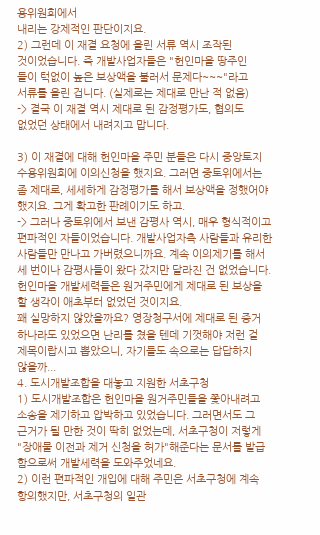용위원회에서
내리는 강제적인 판단이지요.
2) 그런데 이 재결 요청에 올린 서류 역시 조작된
것이었습니다. 즉 개발사업자들은 "헌인마을 땅주인
들이 턱없이 높은 보상액을 불러서 문제다~~~"라고
서류를 올린 겁니다. (실제로는 제대로 만난 적 없음)
-> 결국 이 재결 역시 제대로 된 감정평가도, 협의도
없었던 상태에서 내려지고 맙니다.

3) 이 재결에 대해 헌인마을 주민 분들은 다시 중앙토지
수용위원회에 이의신청을 했지요. 그러면 중토위에서는
좀 제대로, 세세하게 감정평가를 해서 보상액을 정했어야
했지요. 그게 확고한 판례이기도 하고.
-> 그러나 중토위에서 보낸 감평사 역시, 매우 형식적이고
편파적인 자들이었습니다. 개발사업자측 사람들과 유리한
사람들만 만나고 가버렸으니까요. 계속 이의제기를 해서
세 번이나 감평사들이 왔다 갔지만 달라진 건 없었습니다.
헌인마을 개발세력들은 원거주민에게 제대로 된 보상을
할 생각이 애초부터 없었던 것이지요.
꽤 실망하지 않았을까요? 영장청구서에 제대로 된 증거
하나라도 있었으면 난리를 쳤을 텐데 기껏해야 저런 걸
제목이랍시고 뽑았으니, 자기들도 속으로는 답답하지
않을까...
4. 도시개발조합을 대놓고 지원한 서초구청
1) 도시개발조합은 헌인마을 원거주민들을 쫓아내려고
소송을 제기하고 압박하고 있었습니다. 그러면서도 그
근거가 될 만한 것이 딱히 없었는데, 서초구청이 저렇게
"장애물 이전과 제거 신청을 허가"해준다는 문서를 발급
함으로써 개발세력을 도와주었네요.
2) 이런 편파적인 개입에 대해 주민은 서초구청에 계속
항의했지만, 서초구청의 일관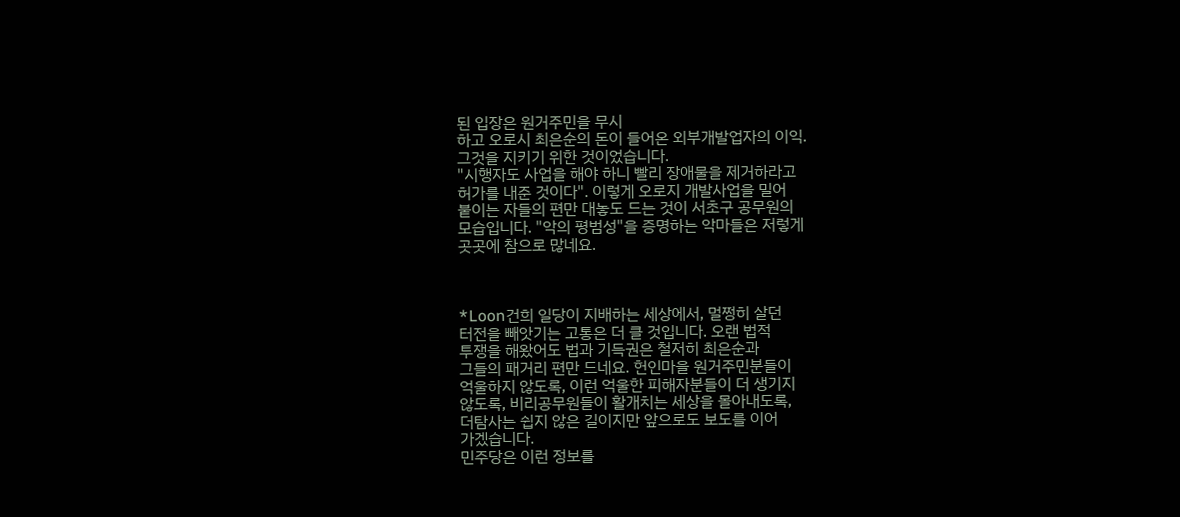된 입장은 원거주민을 무시
하고 오로시 최은순의 돈이 들어온 외부개발업자의 이익.
그것을 지키기 위한 것이었습니다.
"시행자도 사업을 해야 하니 빨리 장애물을 제거하라고
허가를 내준 것이다". 이렇게 오로지 개발사업을 밀어
붙이는 자들의 편만 대놓도 드는 것이 서초구 공무원의
모습입니다. "악의 평범성"을 증명하는 악마들은 저렇게
곳곳에 참으로 많네요.



*Loon건희 일당이 지배하는 세상에서, 멀쩡히 살던
터전을 빼앗기는 고통은 더 클 것입니다. 오랜 법적
투쟁을 해왔어도 법과 기득권은 철저히 최은순과
그들의 패거리 편만 드네요. 헌인마을 원거주민분들이
억울하지 않도록, 이런 억울한 피해자분들이 더 생기지
않도록, 비리공무원들이 활개치는 세상을 몰아내도록,
더탐사는 쉽지 않은 길이지만 앞으로도 보도를 이어
가겠습니다.
민주당은 이런 정보를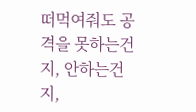떠먹여줘도 공격을 못하는건지, 안하는건지,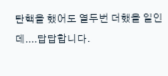탄핵을 했어도 열두번 더했을 일인데....답답합니다.